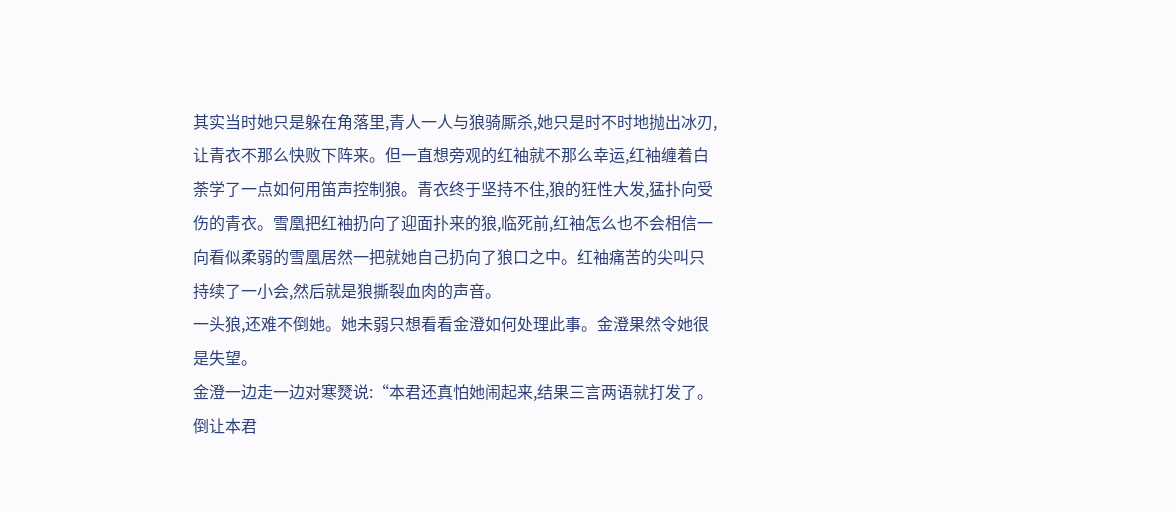其实当时她只是躲在角落里,青人一人与狼骑厮杀,她只是时不时地抛出冰刃,让青衣不那么快败下阵来。但一直想旁观的红袖就不那么幸运,红袖缠着白荼学了一点如何用笛声控制狼。青衣终于坚持不住,狼的狂性大发,猛扑向受伤的青衣。雪凰把红袖扔向了迎面扑来的狼,临死前,红袖怎么也不会相信一向看似柔弱的雪凰居然一把就她自己扔向了狼口之中。红袖痛苦的尖叫只持续了一小会,然后就是狼撕裂血肉的声音。
一头狼,还难不倒她。她未弱只想看看金澄如何处理此事。金澄果然令她很是失望。
金澄一边走一边对寒燹说:“本君还真怕她闹起来,结果三言两语就打发了。倒让本君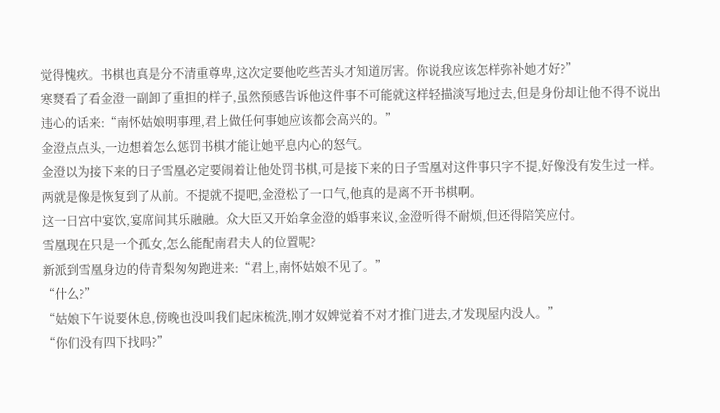觉得愧疚。书棋也真是分不清重尊卑,这次定要他吃些苦头才知道厉害。你说我应该怎样弥补她才好?”
寒燹看了看金澄一副卸了重担的样子,虽然预感告诉他这件事不可能就这样轻描淡写地过去,但是身份却让他不得不说出违心的话来:“南怀姑娘明事理,君上做任何事她应该都会高兴的。”
金澄点点头,一边想着怎么惩罚书棋才能让她平息内心的怒气。
金澄以为接下来的日子雪凰必定要闹着让他处罚书棋,可是接下来的日子雪凰对这件事只字不提,好像没有发生过一样。两就是像是恢复到了从前。不提就不提吧,金澄松了一口气,他真的是离不开书棋啊。
这一日宫中宴饮,宴席间其乐融融。众大臣又开始拿金澄的婚事来议,金澄听得不耐烦,但还得陪笑应付。
雪凰现在只是一个孤女,怎么能配南君夫人的位置呢?
新派到雪凰身边的侍青梨匆匆跑进来:“君上,南怀姑娘不见了。”
“什么?”
“姑娘下午说要休息,傍晚也没叫我们起床梳洗,刚才奴婢觉着不对才推门进去,才发现屋内没人。”
“你们没有四下找吗?”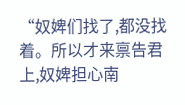“奴婢们找了,都没找着。所以才来禀告君上,奴婢担心南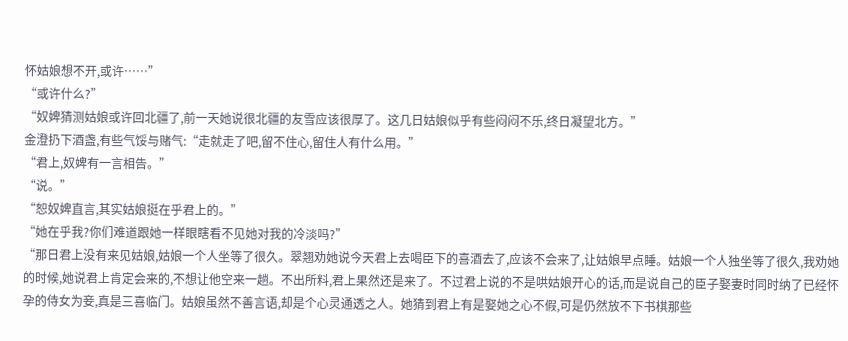怀姑娘想不开,或许……”
“或许什么?”
“奴婢猜测姑娘或许回北疆了,前一天她说很北疆的友雪应该很厚了。这几日姑娘似乎有些闷闷不乐,终日凝望北方。”
金澄扔下酒盏,有些气馁与赌气:“走就走了吧,留不住心,留住人有什么用。”
“君上,奴婢有一言相告。”
“说。”
“恕奴婢直言,其实姑娘挺在乎君上的。”
“她在乎我?你们难道跟她一样眼瞎看不见她对我的冷淡吗?”
“那日君上没有来见姑娘,姑娘一个人坐等了很久。翠翘劝她说今天君上去喝臣下的喜酒去了,应该不会来了,让姑娘早点睡。姑娘一个人独坐等了很久,我劝她的时候,她说君上肯定会来的,不想让他空来一趟。不出所料,君上果然还是来了。不过君上说的不是哄姑娘开心的话,而是说自己的臣子娶妻时同时纳了已经怀孕的侍女为妾,真是三喜临门。姑娘虽然不善言语,却是个心灵通透之人。她猜到君上有是娶她之心不假,可是仍然放不下书棋那些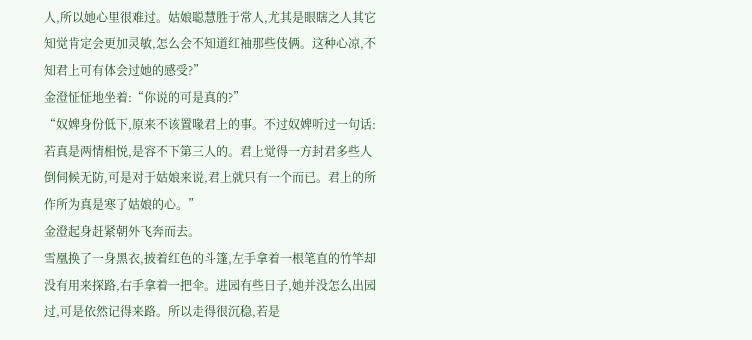人,所以她心里很难过。姑娘聪慧胜于常人,尤其是眼瞎之人其它知觉肯定会更加灵敏,怎么会不知道红袖那些伎俩。这种心凉,不知君上可有体会过她的感受?”
金澄怔怔地坐着:“你说的可是真的?”
“奴婢身份低下,原来不该置喙君上的事。不过奴婢听过一句话:若真是两情相悦,是容不下第三人的。君上觉得一方封君多些人倒伺候无防,可是对于姑娘来说,君上就只有一个而已。君上的所作所为真是寒了姑娘的心。”
金澄起身赶紧朝外飞奔而去。
雪凰换了一身黑衣,披着红色的斗篷,左手拿着一根笔直的竹竿却没有用来探路,右手拿着一把伞。进园有些日子,她并没怎么出园过,可是依然记得来路。所以走得很沉稳,若是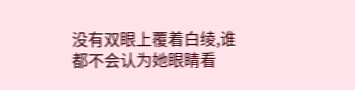没有双眼上覆着白绫,谁都不会认为她眼睛看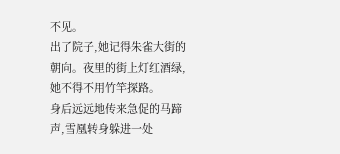不见。
出了院子,她记得朱雀大街的朝向。夜里的街上灯红酒绿,她不得不用竹竿探路。
身后远远地传来急促的马蹄声,雪凰转身躲进一处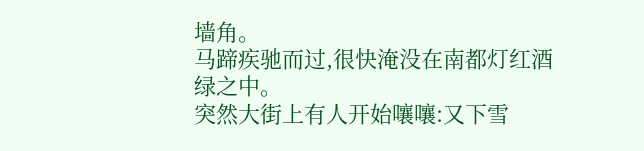墙角。
马蹄疾驰而过,很快淹没在南都灯红酒绿之中。
突然大街上有人开始嚷嚷:又下雪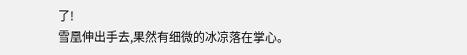了!
雪凰伸出手去,果然有细微的冰凉落在掌心。